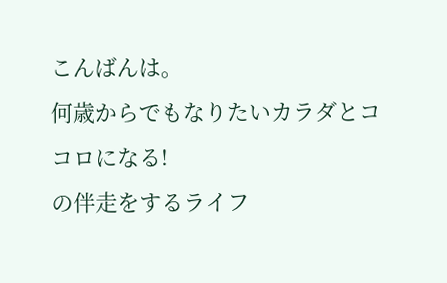こんばんは。
何歳からでもなりたいカラダとココロになる!
の伴走をするライフ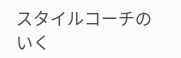スタイルコーチのいく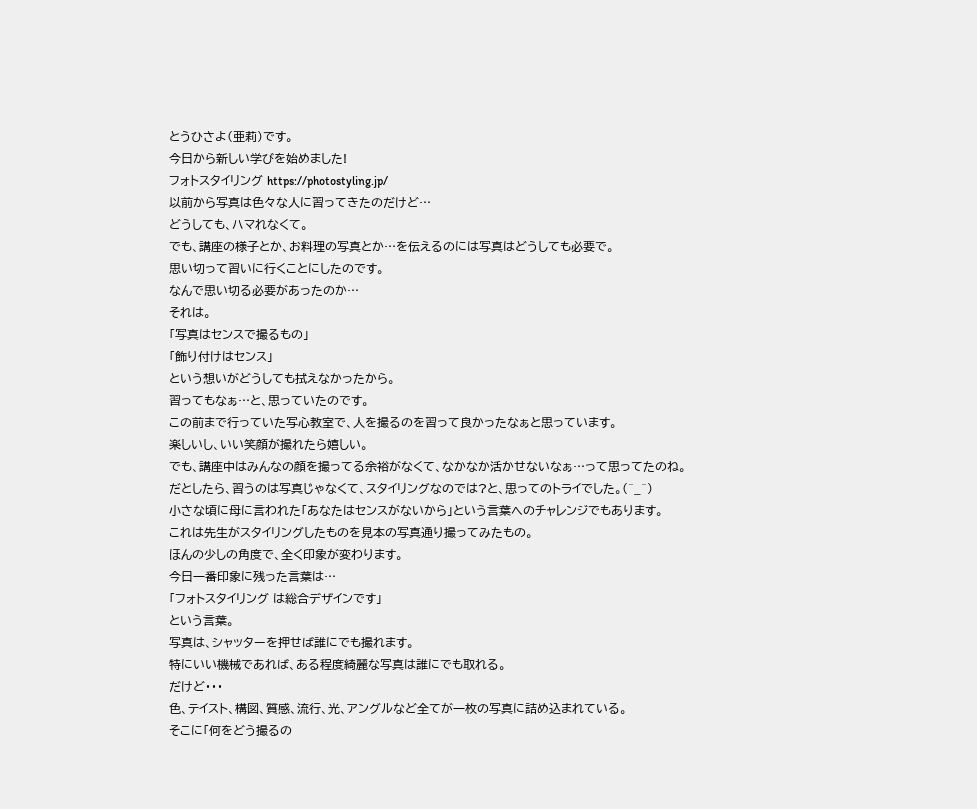とうひさよ(亜莉)です。
今日から新しい学びを始めました!
フォトスタイリング https://photostyling.jp/
以前から写真は色々な人に習ってきたのだけど…
どうしても、ハマれなくて。
でも、講座の様子とか、お料理の写真とか…を伝えるのには写真はどうしても必要で。
思い切って習いに行くことにしたのです。
なんで思い切る必要があったのか…
それは。
「写真はセンスで撮るもの」
「飾り付けはセンス」
という想いがどうしても拭えなかったから。
習ってもなぁ…と、思っていたのです。
この前まで行っていた写心教室で、人を撮るのを習って良かったなぁと思っています。
楽しいし、いい笑顔が撮れたら嬉しい。
でも、講座中はみんなの顔を撮ってる余裕がなくて、なかなか活かせないなぁ…って思ってたのね。
だとしたら、習うのは写真じゃなくて、スタイリングなのでは?と、思ってのトライでした。(^_^)
小さな頃に母に言われた「あなたはセンスがないから」という言葉へのチャレンジでもあります。
これは先生がスタイリングしたものを見本の写真通り撮ってみたもの。
ほんの少しの角度で、全く印象が変わります。
今日一番印象に残った言葉は…
「フォトスタイリング は総合デザインです」
という言葉。
写真は、シャッターを押せば誰にでも撮れます。
特にいい機械であれば、ある程度綺麗な写真は誰にでも取れる。
だけど・・・
色、テイスト、構図、質感、流行、光、アングルなど全てが一枚の写真に詰め込まれている。
そこに「何をどう撮るの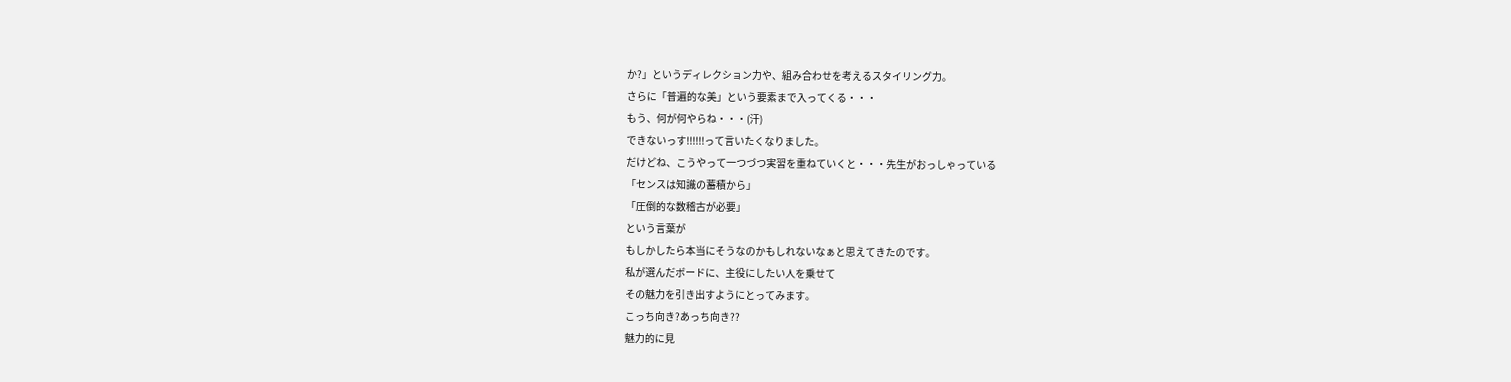か?」というディレクション力や、組み合わせを考えるスタイリング力。
さらに「普遍的な美」という要素まで入ってくる・・・
もう、何が何やらね・・・(汗)
できないっす!!!!!!って言いたくなりました。
だけどね、こうやって一つづつ実習を重ねていくと・・・先生がおっしゃっている
「センスは知識の蓄積から」
「圧倒的な数稽古が必要」
という言葉が
もしかしたら本当にそうなのかもしれないなぁと思えてきたのです。
私が選んだボードに、主役にしたい人を乗せて
その魅力を引き出すようにとってみます。
こっち向き?あっち向き??
魅力的に見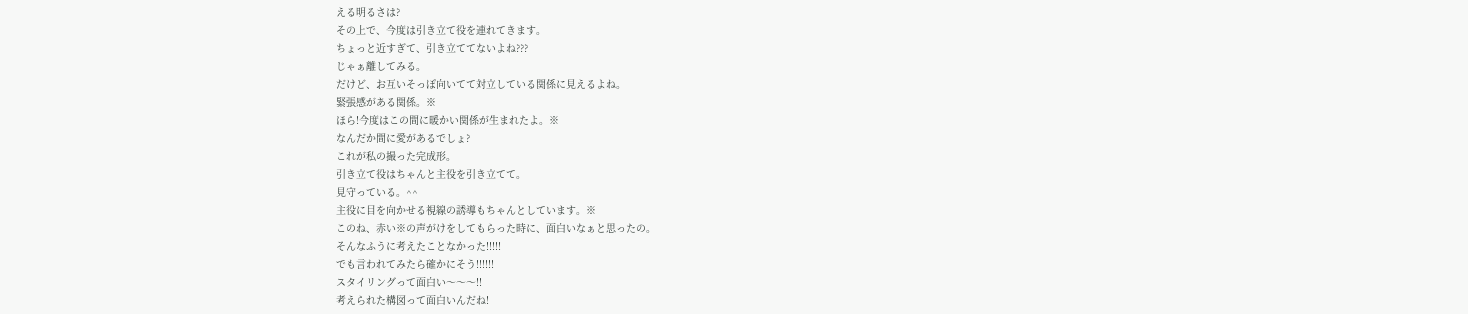える明るさは?
その上で、今度は引き立て役を連れてきます。
ちょっと近すぎて、引き立ててないよね???
じゃぁ離してみる。
だけど、お互いそっぽ向いてて対立している関係に見えるよね。
緊張感がある関係。※
ほら!今度はこの間に暖かい関係が生まれたよ。※
なんだか間に愛があるでしょ?
これが私の撮った完成形。
引き立て役はちゃんと主役を引き立てて。
見守っている。^^
主役に目を向かせる視線の誘導もちゃんとしています。※
このね、赤い※の声がけをしてもらった時に、面白いなぁと思ったの。
そんなふうに考えたことなかった!!!!!
でも言われてみたら確かにそう!!!!!!
スタイリングって面白い〜〜〜!!
考えられた構図って面白いんだね!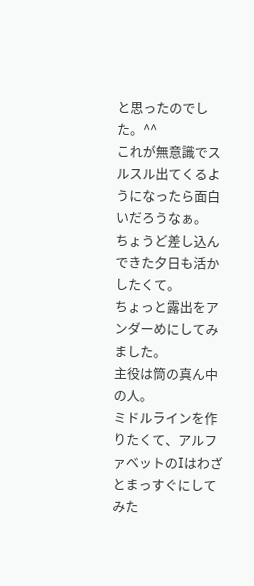と思ったのでした。^^
これが無意識でスルスル出てくるようになったら面白いだろうなぁ。
ちょうど差し込んできた夕日も活かしたくて。
ちょっと露出をアンダーめにしてみました。
主役は筒の真ん中の人。
ミドルラインを作りたくて、アルファベットのIはわざとまっすぐにしてみた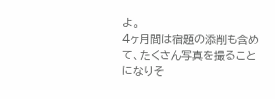よ。
4ヶ月間は宿題の添削も含めて、たくさん写真を撮ることになりそ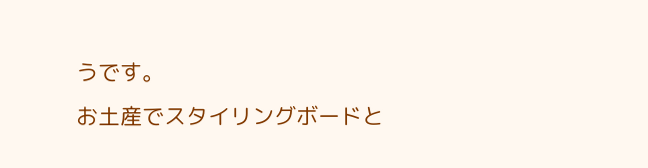うです。
お土産でスタイリングボードと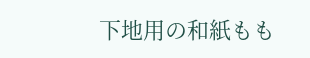下地用の和紙もも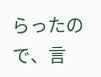らったので、言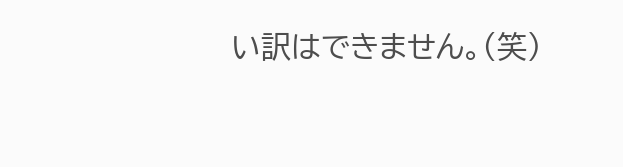い訳はできません。(笑)